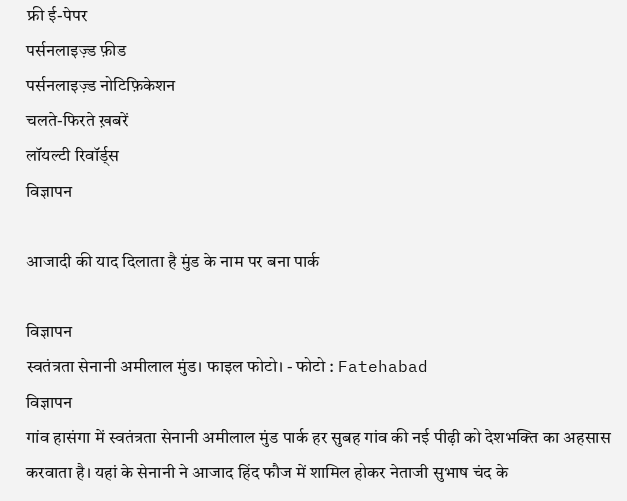फ्री ई-पेपर
पर्सनलाइज़्ड फ़ीड
पर्सनलाइज़्ड नोटिफ़िकेशन
चलते-फिरते ख़बरें
लॉयल्टी रिवॉर्ड्स
विज्ञापन

आजादी की याद दिलाता है मुंड के नाम पर बना पार्क

विज्ञापन
स्वतंत्रता सेनानी अमीलाल मुंड। फाइल फोटो। - फोटो : Fatehabad
विज्ञापन
गांव हासंगा में स्वतंत्रता सेनानी अमीलाल मुंड पार्क हर सुबह गांव की नई पीढ़ी को देशभक्ति का अहसास करवाता है। यहां के सेनानी ने आजाद हिंद फौज में शामिल होकर नेताजी सुभाष चंद के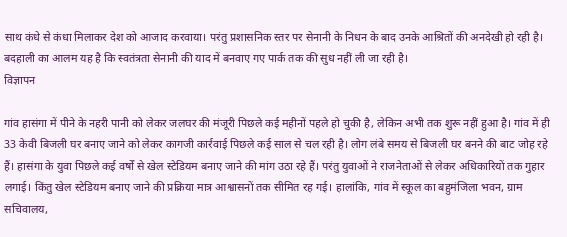साथ कंधे से कंधा मिलाकर देश को आजाद करवाया। परंतु प्रशासनिक स्तर पर सेनानी के निधन के बाद उनके आश्रितों की अनदेखी हो रही है। बदहाली का आलम यह है कि स्वतंत्रता सेनानी की याद में बनवाए गए पार्क तक की सुध नहीं ली जा रही है।
विज्ञापन

गांव हासंगा में पीने के नहरी पानी को लेकर जलघर की मंजूरी पिछले कई महीनों पहले हो चुकी है, लेकिन अभी तक शुरू नहीं हुआ है। गांव में ही 33 केवी बिजली घर बनाए जाने को लेकर कागजी कार्रवाई पिछले कई साल से चल रही है। लोग लंबे समय से बिजली घर बनने की बाट जोह रहे हैं। हासंगा के युवा पिछले कई वर्षों से खेल स्टेडियम बनाए जाने की मांग उठा रहे हैं। परंतु युवाओं ने राजनेताओं से लेकर अधिकारियों तक गुहार लगाई। किंतु खेल स्टेडियम बनाए जाने की प्रक्रिया मात्र आश्वासनों तक सीमित रह गई। हालांकि, गांव में स्कूल का बहुमंजिला भवन, ग्राम सचिवालय,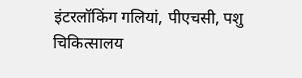इंटरलॉकिंग गलियां, पीएचसी, पशु चिकित्सालय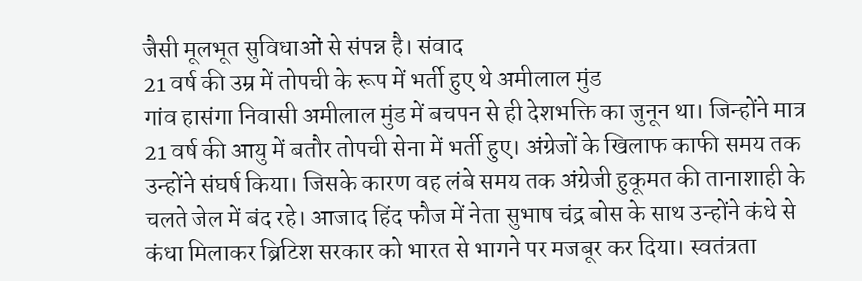जैसी मूलभूत सुविधाओं से संपन्न है। संवाद
21 वर्ष की उम्र में तोपची के रूप में भर्ती हुए थे अमीलाल मुंड
गांव हासंगा निवासी अमीलाल मुंड में बचपन से ही देशभक्ति का जुनून था। जिन्होंने मात्र 21 वर्ष की आयु में बतौर तोपची सेना में भर्ती हुए। अंग्रेजों के खिलाफ काफी समय तक उन्होंने संघर्ष किया। जिसके कारण वह लंबे समय तक अंग्रेजी हुकूमत की तानाशाही के चलते जेल में बंद रहे। आजाद हिंद फौज में नेता सुभाष चंद्र बोस के साथ उन्होंने कंधे से कंधा मिलाकर ब्रिटिश सरकार को भारत से भागने पर मजबूर कर दिया। स्वतंत्रता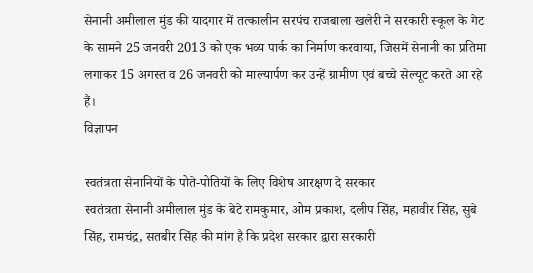सेनानी अमीलाल मुंड की यादगार में तत्कालीन सरपंच राजबाला खलेरी ने सरकारी स्कूल के गेट के सामने 25 जनवरी 2013 को एक भव्य पार्क का निर्माण करवाया, जिसमें सेनानी का प्रतिमा लगाकर 15 अगस्त व 26 जनवरी को माल्यार्पण कर उन्हें ग्रामीण एवं बच्चे सेल्यूट करते आ रहे हैं।
विज्ञापन

स्वतंत्रता सेनानियों के पोते-पोतियों के लिए विशेष आरक्षण दे सरकार
स्वतंत्रता सेनानी अमीलाल मुंड के बेटे रामकुमार, ओम प्रकाश, दलीप सिंह, महावीर सिंह, सुबे सिंह, रामचंद्र, सतबीर सिंह की मांग है कि प्रदेश सरकार द्वारा सरकारी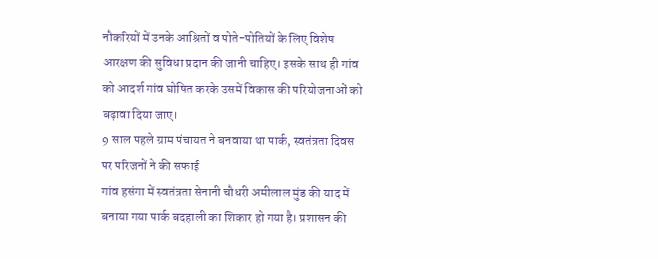नौकरियों में उनके आश्रितों व पोते-पोतियों के लिए विशेष आरक्षण की सुविधा प्रदान की जानी चाहिए। इसके साथ ही गांव को आदर्श गांव घोषित करके उसमें विकास की परियोजनाओं को बढ़ावा दिया जाए।
9 साल पहले ग्राम पंचायत ने बनवाया था पार्क, स्वतंत्रता दिवस पर परिजनों ने की सफाई
गांव हसंगा में स्वतंत्रता सेनानी चौधरी अमीलाल मुंड की याद में बनाया गया पार्क बदहाली का शिकार हो गया है। प्रशासन की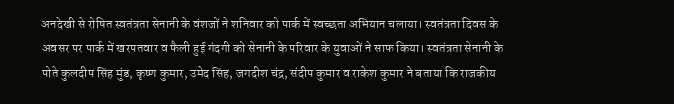अनदेखी से रोषित स्वतंत्रता सेनानी के वंशजों ने शनिवार को पार्क में स्वच्छता अभियान चलाया। स्वतंत्रता दिवस के अवसर पर पार्क में खरपतवार व फैली हुई गंदगी को सेनानी के परिवार के युवाओं ने साफ किया। स्वतंत्रता सेनानी के पोते कुलदीप सिंह मुंड, कृष्ण कुमार, उमेद सिंह, जगदीश चंद्र, संदीप कुमार व राकेश कुमार ने बताया कि राजकीय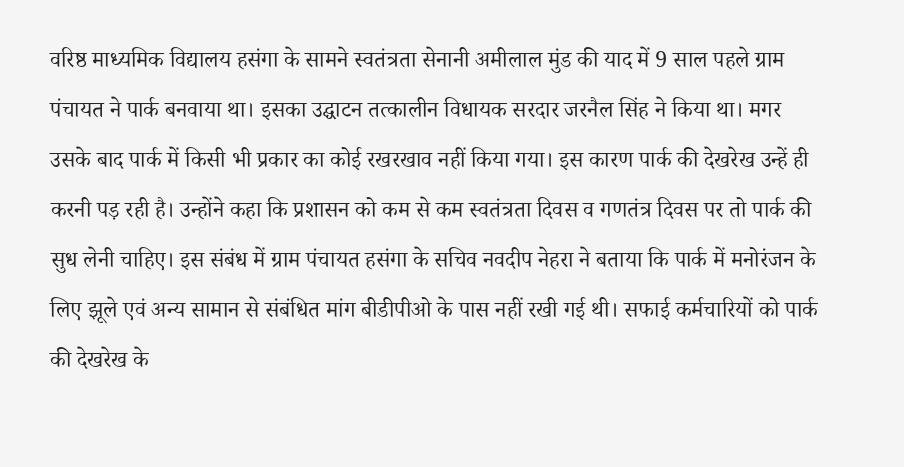वरिष्ठ माध्यमिक विद्यालय हसंगा के सामने स्वतंत्रता सेनानी अमीलाल मुंड की याद में 9 साल पहले ग्राम पंचायत ने पार्क बनवाया था। इसका उद्घाटन तत्कालीन विधायक सरदार जरनैल सिंह ने किया था। मगर उसके बाद पार्क में किसी भी प्रकार का कोई रखरखाव नहीं किया गया। इस कारण पार्क की देखरेख उन्हें ही करनी पड़ रही है। उन्होंने कहा कि प्रशासन को कम से कम स्वतंत्रता दिवस व गणतंत्र दिवस पर तो पार्क की सुध लेनी चाहिए। इस संबंध में ग्राम पंचायत हसंगा के सचिव नवदीप नेहरा ने बताया कि पार्क में मनोरंजन के लिए झूले एवं अन्य सामान से संबंधित मांग बीडीपीओ के पास नहीं रखी गई थी। सफाई कर्मचारियों को पार्क की देखरेख के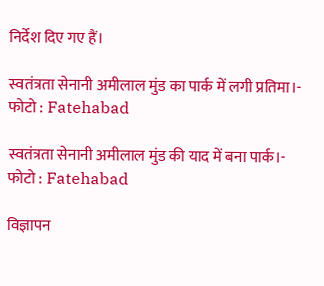निर्देश दिए गए हैं।

स्वतंत्रता सेनानी अमीलाल मुंड का पार्क में लगी प्रतिमा।- फोटो : Fatehabad

स्वतंत्रता सेनानी अमीलाल मुंड की याद में बना पार्क।- फोटो : Fatehabad

विज्ञापन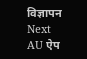विज्ञापन
Next
AU ऐप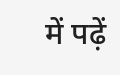में पढ़ें